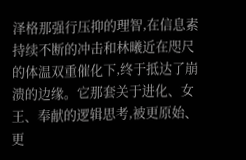泽格那强行压抑的理智,在信息素持续不断的冲击和林曦近在咫尺的体温双重催化下,终于抵达了崩溃的边缘。它那套关于进化、女王、奉献的逻辑思考,被更原始、更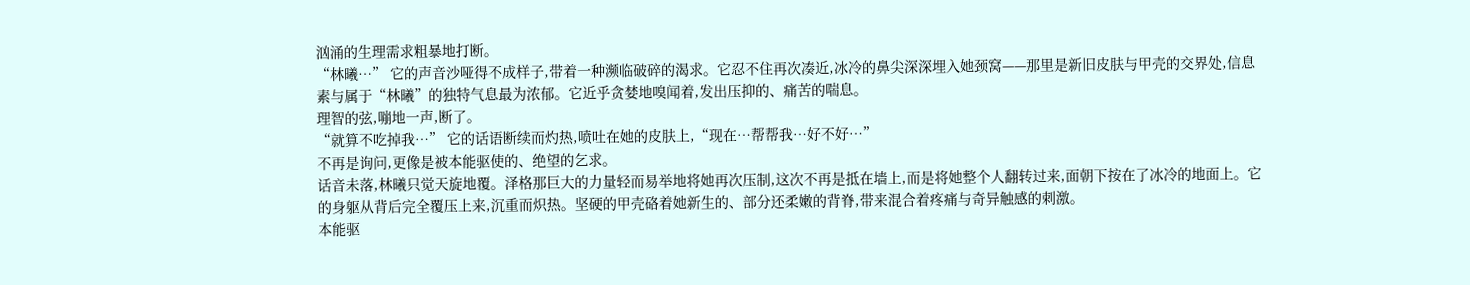汹涌的生理需求粗暴地打断。
“林曦…” 它的声音沙哑得不成样子,带着一种濒临破碎的渴求。它忍不住再次凑近,冰冷的鼻尖深深埋入她颈窝——那里是新旧皮肤与甲壳的交界处,信息素与属于“林曦”的独特气息最为浓郁。它近乎贪婪地嗅闻着,发出压抑的、痛苦的喘息。
理智的弦,嘣地一声,断了。
“就算不吃掉我…” 它的话语断续而灼热,喷吐在她的皮肤上,“现在…帮帮我…好不好…”
不再是询问,更像是被本能驱使的、绝望的乞求。
话音未落,林曦只觉天旋地覆。泽格那巨大的力量轻而易举地将她再次压制,这次不再是抵在墙上,而是将她整个人翻转过来,面朝下按在了冰冷的地面上。它的身躯从背后完全覆压上来,沉重而炽热。坚硬的甲壳硌着她新生的、部分还柔嫩的背脊,带来混合着疼痛与奇异触感的刺激。
本能驱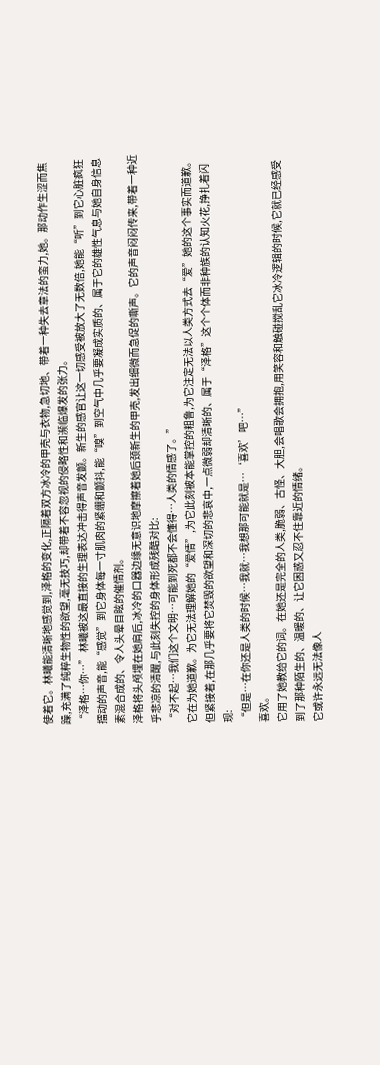使着它。林曦能清晰地感觉到,泽格的变化,正隔着双方冰冷的甲壳与衣物,急切地、带着一种失去章法的蛮力,她。那动作生涩而焦躁,充满了纯粹生物性的欲望,毫无技巧,却带着不容忽视的侵略性和濒临爆发的张力。
“泽格…你…” 林曦被这最直接的生理表达冲击得声音发颤。新生的感官让这一切感受被放大了无数倍,她能“听”到它心脏疯狂擂动的声音,能“感觉”到它身体每一寸肌肉的紧绷和颤抖,能“嗅”到空气中几乎要凝成实质的、属于它的雄性气息与她自身信息素混合成的、令人头晕目眩的催情剂。
泽格将头颅埋在她肩后,冰冷的口器边缘无意识地摩擦着她后颈新生的甲壳,发出细微而急促的嘶声。它的声音闷闷传来,带着一种近乎悲凉的清醒,与此刻失控的身体形成残酷对比:
“对不起…我们这个文明…可能到死都不会懂得…人类的情感了。”
它在为她道歉。为它无法理解她的“爱情”,为它此刻被本能掌控的粗鲁,为它注定无法以人类方式去“爱”她的这个事实而道歉。
但紧接着,在那几乎要将它焚毁的欲望和深切的悲哀中,一点微弱却清晰的、属于“泽格”这个个体而非种族的认知火花,挣扎着闪现:
“但是…在你还是人类的时候…我就…我想那可能就是…‘喜欢’吧…”
喜欢。
它用了她教给它的词。在她还是完全的人类,脆弱、古怪、大胆,会唱歌会拥抱,用笑容和触碰搅乱它冰冷逻辑的时候,它就已经感受到了那种陌生的、温暖的、让它困惑又忍不住靠近的情绪。
它或许永远无法像人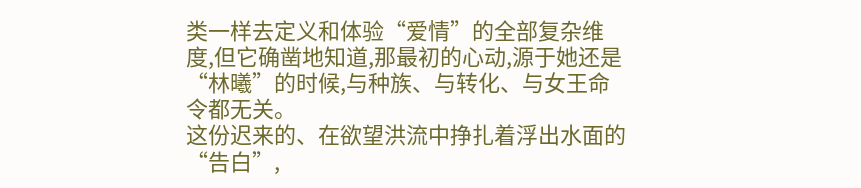类一样去定义和体验“爱情”的全部复杂维度,但它确凿地知道,那最初的心动,源于她还是“林曦”的时候,与种族、与转化、与女王命令都无关。
这份迟来的、在欲望洪流中挣扎着浮出水面的“告白”,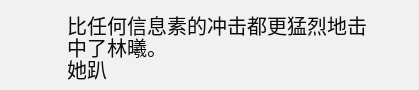比任何信息素的冲击都更猛烈地击中了林曦。
她趴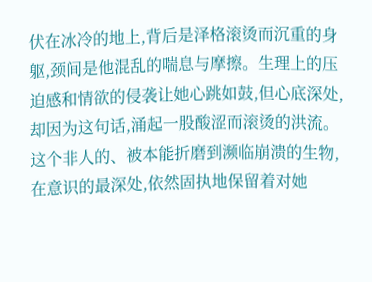伏在冰冷的地上,背后是泽格滚烫而沉重的身躯,颈间是他混乱的喘息与摩擦。生理上的压迫感和情欲的侵袭让她心跳如鼓,但心底深处,却因为这句话,涌起一股酸涩而滚烫的洪流。
这个非人的、被本能折磨到濒临崩溃的生物,在意识的最深处,依然固执地保留着对她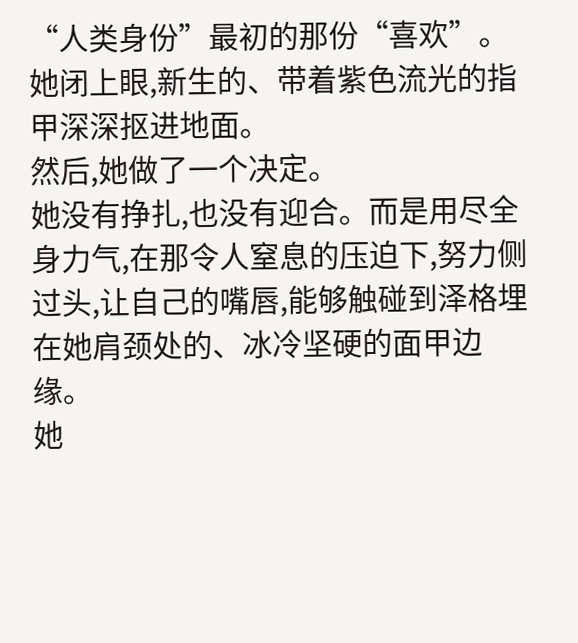“人类身份”最初的那份“喜欢”。
她闭上眼,新生的、带着紫色流光的指甲深深抠进地面。
然后,她做了一个决定。
她没有挣扎,也没有迎合。而是用尽全身力气,在那令人窒息的压迫下,努力侧过头,让自己的嘴唇,能够触碰到泽格埋在她肩颈处的、冰冷坚硬的面甲边缘。
她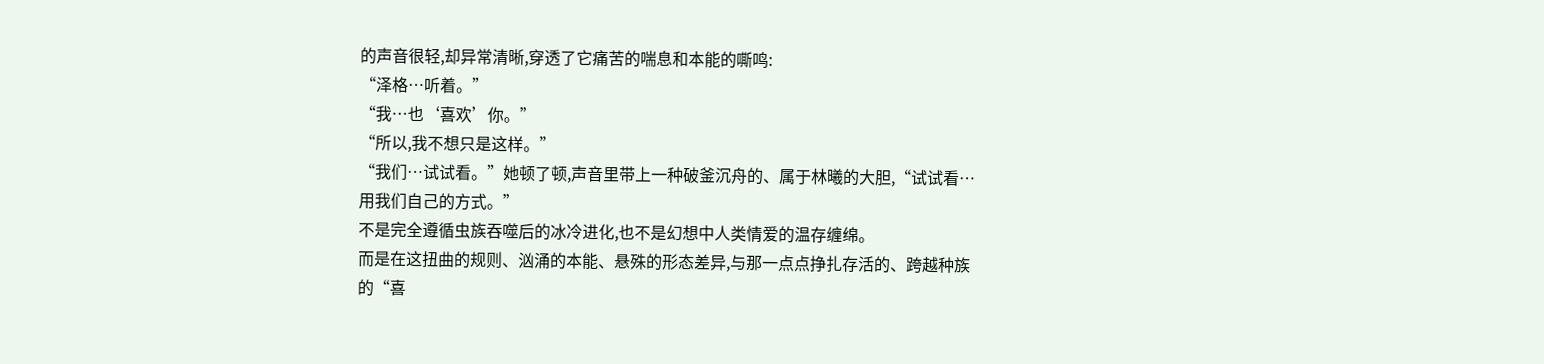的声音很轻,却异常清晰,穿透了它痛苦的喘息和本能的嘶鸣:
“泽格…听着。”
“我…也‘喜欢’你。”
“所以,我不想只是这样。”
“我们…试试看。”她顿了顿,声音里带上一种破釜沉舟的、属于林曦的大胆,“试试看…用我们自己的方式。”
不是完全遵循虫族吞噬后的冰冷进化,也不是幻想中人类情爱的温存缠绵。
而是在这扭曲的规则、汹涌的本能、悬殊的形态差异,与那一点点挣扎存活的、跨越种族的“喜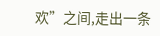欢”之间,走出一条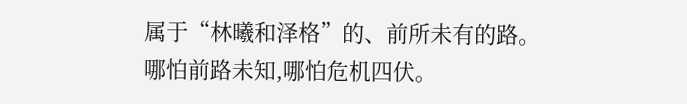属于“林曦和泽格”的、前所未有的路。
哪怕前路未知,哪怕危机四伏。